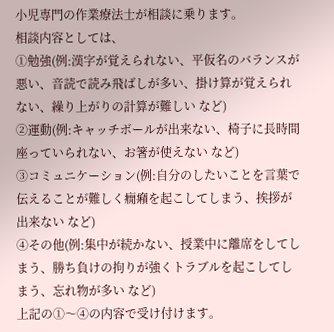小児専門の作業療法士が相談に乗ります。
相談内容としては、
①勉強(例:漢字が覚えられない、平仮名のバランスが悪い、音読で読み飛ばしが多い、掛け算が覚えられない、繰り上がりの計算が難しい など)
②運動(例:キャッチボールが出来ない、椅子に長時間座っていられない、お箸が使えない など)
③コミュニケーション(例:自分のしたいことを言葉で伝えることが難しく癇癪を起こしてしまう、挨拶が出来ない など)
④その他(例:集中が続かない、授業中に離席をしてしまう、勝ち負けの拘りが強くトラブルを起こしてしまう、忘れ物が多い など)
上記の①〜④の内容で受け付けます。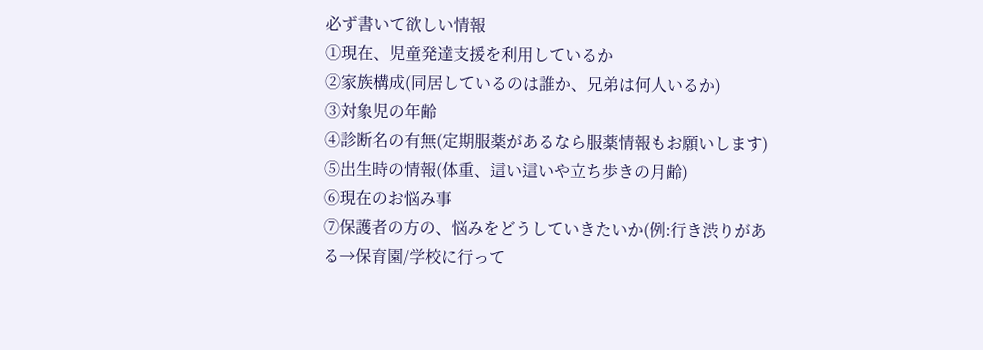必ず書いて欲しい情報
①現在、児童発達支援を利用しているか
②家族構成(同居しているのは誰か、兄弟は何人いるか)
③対象児の年齢
④診断名の有無(定期服薬があるなら服薬情報もお願いします)
⑤出生時の情報(体重、這い這いや立ち歩きの月齢)
⑥現在のお悩み事
⑦保護者の方の、悩みをどうしていきたいか(例:行き渋りがある→保育園/学校に行って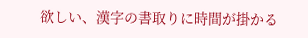欲しい、漢字の書取りに時間が掛かる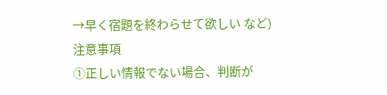→早く宿題を終わらせて欲しい など)
注意事項
①正しい情報でない場合、判断が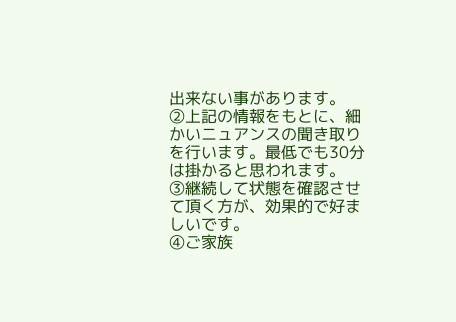出来ない事があります。
②上記の情報をもとに、細かいニュアンスの聞き取りを行います。最低でも30分は掛かると思われます。
③継続して状態を確認させて頂く方が、効果的で好ましいです。
④ご家族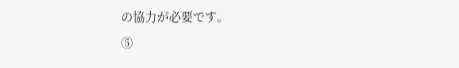の協力が必要です。
⑤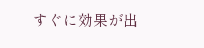すぐに効果が出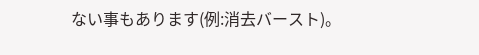ない事もあります(例:消去バースト)。